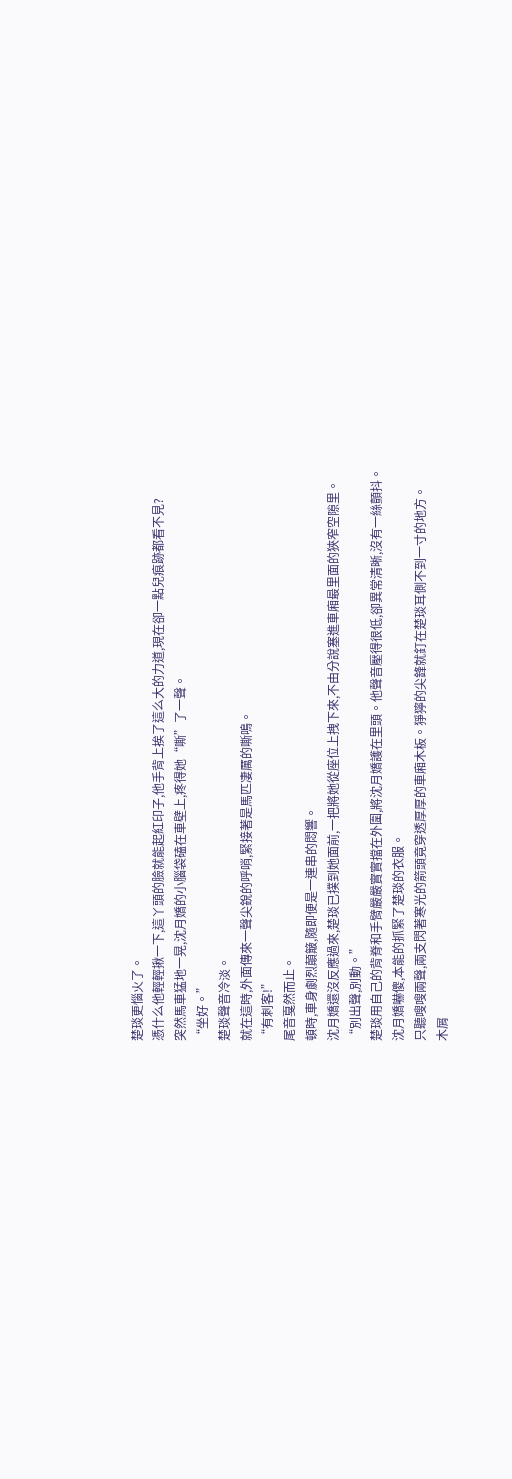楚琰更惱火了。
憑什么他輕輕揪一下,這丫頭的臉就能起紅印子,他手背上挨了這么大的力道,現在卻一點兒痕跡都看不見?
突然馬車猛地一晃,沈月嬌的小腦袋磕在車壁上,疼得她“嘶”了一聲。
“坐好。”
楚琰聲音冷淡。
就在這時,外面傳來一聲尖銳的呼哨,緊接著是馬匹凄厲的嘶鳴。
“有刺客!”
尾音戛然而止。
頓時,車身劇烈顛簸,隨即便是一連串的悶響。
沈月嬌還沒反應過來,楚琰已撲到她面前,一把將她從座位上拽下來,不由分說塞進車廂最里面的狹窄空隙里。
“別出聲,別動。”
楚琰用自己的背脊和手臂嚴嚴實實擋在外圍,將沈月嬌護在里頭。他聲音壓得很低,卻異常清晰,沒有一絲顫抖。
沈月嬌嚇傻,本能的抓緊了楚琰的衣服。
只聽嗖嗖兩聲,兩支閃著寒光的箭頭竟穿透厚厚的車廂木板。猙獰的尖鋒就釘在楚琰耳側不到一寸的地方。
木屑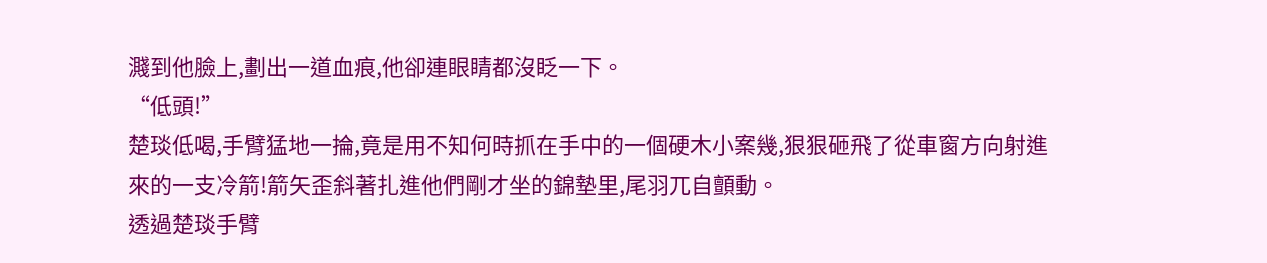濺到他臉上,劃出一道血痕,他卻連眼睛都沒眨一下。
“低頭!”
楚琰低喝,手臂猛地一掄,竟是用不知何時抓在手中的一個硬木小案幾,狠狠砸飛了從車窗方向射進來的一支冷箭!箭矢歪斜著扎進他們剛才坐的錦墊里,尾羽兀自顫動。
透過楚琰手臂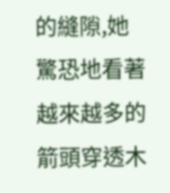的縫隙,她驚恐地看著越來越多的箭頭穿透木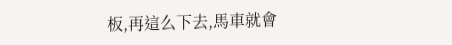板,再這么下去,馬車就會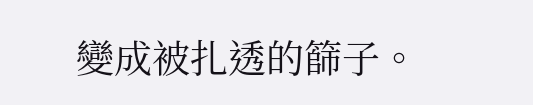變成被扎透的篩子。